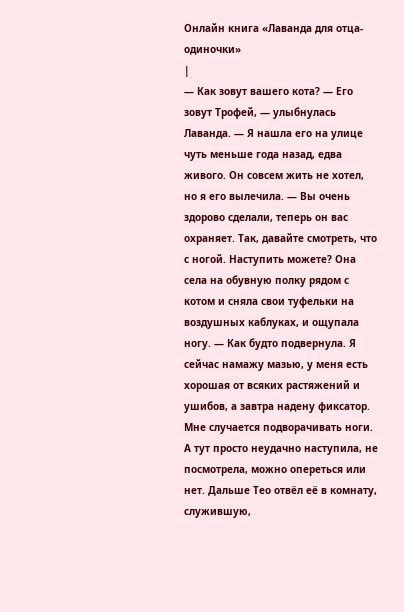Онлайн книга «Лаванда для отца-одиночки»
|
— Как зовут вашего кота? — Его зовут Трофей, — улыбнулась Лаванда. — Я нашла его на улице чуть меньше года назад, едва живого. Он совсем жить не хотел, но я его вылечила. — Вы очень здорово сделали, теперь он вас охраняет. Так, давайте смотреть, что с ногой. Наступить можете? Она села на обувную полку рядом с котом и сняла свои туфельки на воздушных каблуках, и ощупала ногу. — Как будто подвернула. Я сейчас намажу мазью, у меня есть хорошая от всяких растяжений и ушибов, а завтра надену фиксатор. Мне случается подворачивать ноги. А тут просто неудачно наступила, не посмотрела, можно опереться или нет. Дальше Тео отвёл её в комнату, служившую,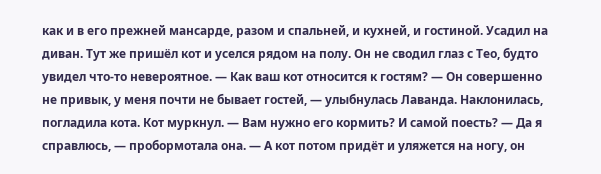как и в его прежней мансарде, разом и спальней, и кухней, и гостиной. Усадил на диван. Тут же пришёл кот и уселся рядом на полу. Он не сводил глаз с Тео, будто увидел что-то невероятное. — Как ваш кот относится к гостям? — Он совершенно не привык, у меня почти не бывает гостей, — улыбнулась Лаванда. Наклонилась, погладила кота. Кот муркнул. — Вам нужно его кормить? И самой поесть? — Да я справлюсь, — пробормотала она. — А кот потом придёт и уляжется на ногу, он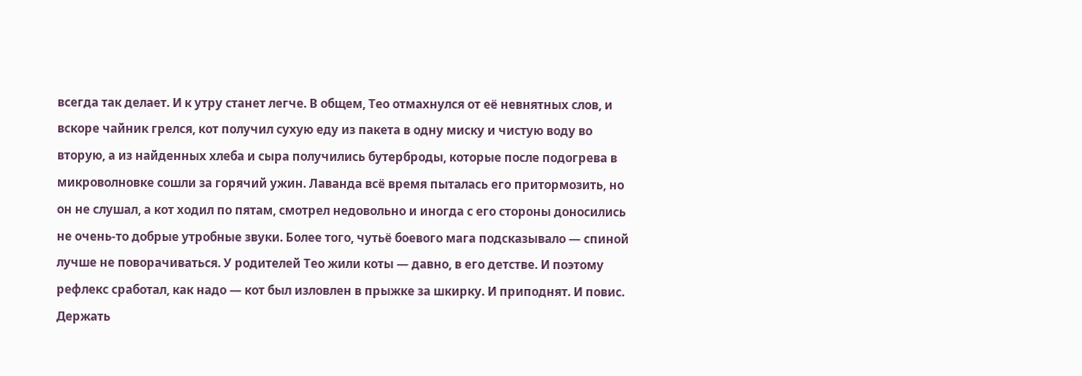всегда так делает. И к утру станет легче. В общем, Тео отмахнулся от её невнятных слов, и вскоре чайник грелся, кот получил сухую еду из пакета в одну миску и чистую воду во вторую, а из найденных хлеба и сыра получились бутерброды, которые после подогрева в микроволновке сошли за горячий ужин. Лаванда всё время пыталась его притормозить, но он не слушал, а кот ходил по пятам, смотрел недовольно и иногда с его стороны доносились не очень-то добрые утробные звуки. Более того, чутьё боевого мага подсказывало — спиной лучше не поворачиваться. У родителей Тео жили коты — давно, в его детстве. И поэтому рефлекс сработал, как надо — кот был изловлен в прыжке за шкирку. И приподнят. И повис. Держать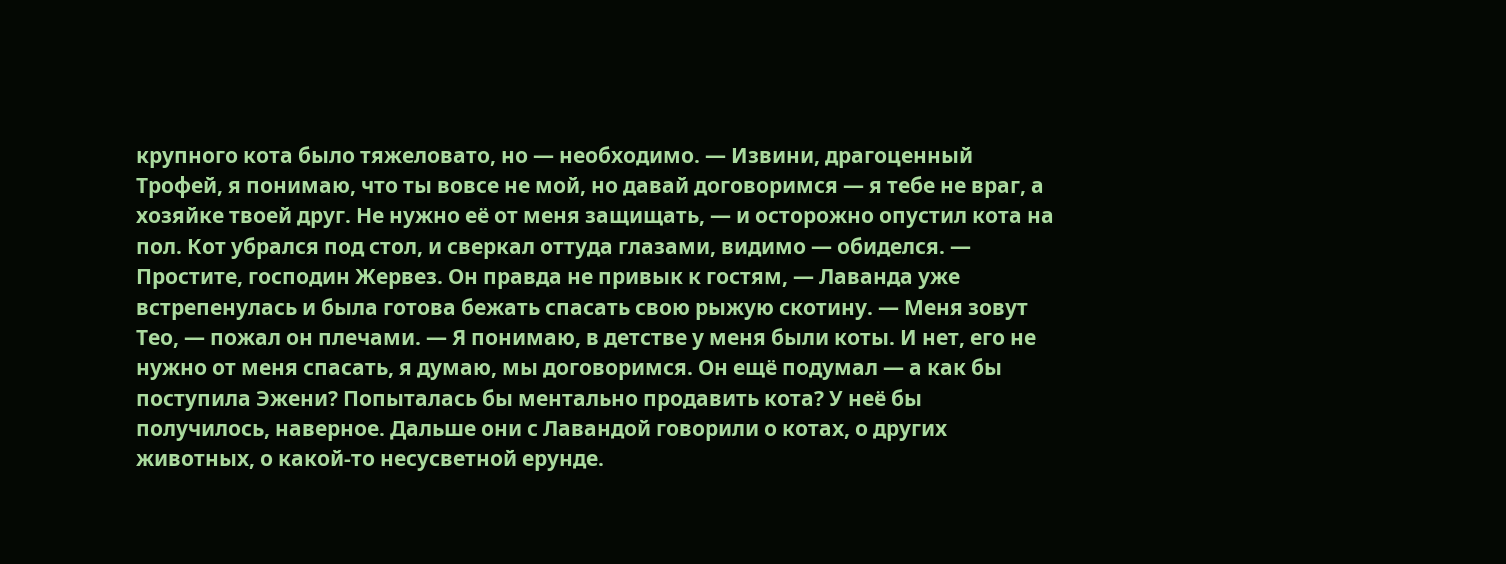крупного кота было тяжеловато, но — необходимо. — Извини, драгоценный Трофей, я понимаю, что ты вовсе не мой, но давай договоримся — я тебе не враг, а хозяйке твоей друг. Не нужно её от меня защищать, — и осторожно опустил кота на пол. Кот убрался под стол, и сверкал оттуда глазами, видимо — обиделся. — Простите, господин Жервез. Он правда не привык к гостям, — Лаванда уже встрепенулась и была готова бежать спасать свою рыжую скотину. — Меня зовут Тео, — пожал он плечами. — Я понимаю, в детстве у меня были коты. И нет, его не нужно от меня спасать, я думаю, мы договоримся. Он ещё подумал — а как бы поступила Эжени? Попыталась бы ментально продавить кота? У неё бы получилось, наверное. Дальше они с Лавандой говорили о котах, о других животных, о какой-то несусветной ерунде.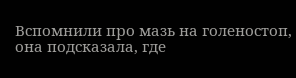Вспомнили про мазь на голеностоп, она подсказала, где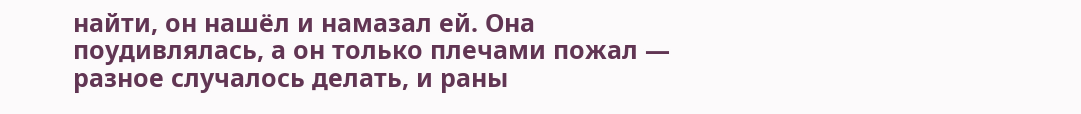найти, он нашёл и намазал ей. Она поудивлялась, а он только плечами пожал — разное случалось делать, и раны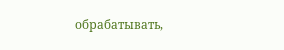обрабатывать,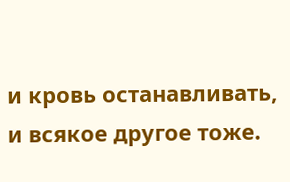и кровь останавливать, и всякое другое тоже.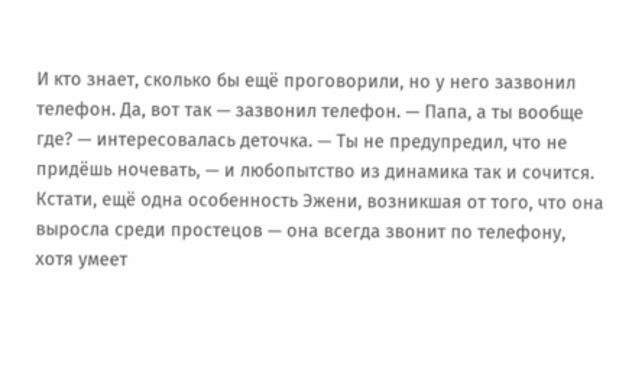И кто знает, сколько бы ещё проговорили, но у него зазвонил телефон. Да, вот так — зазвонил телефон. — Папа, а ты вообще где? — интересовалась деточка. — Ты не предупредил, что не придёшь ночевать, — и любопытство из динамика так и сочится. Кстати, ещё одна особенность Эжени, возникшая от того, что она выросла среди простецов — она всегда звонит по телефону, хотя умеет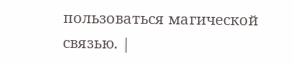пользоваться магической связью. |